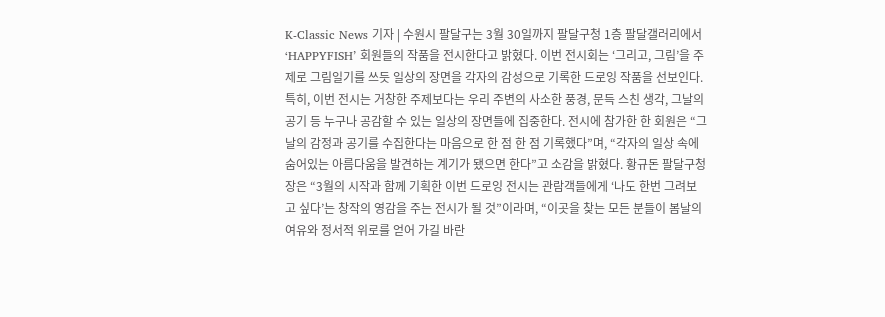K-Classic News 기자 | 수원시 팔달구는 3월 30일까지 팔달구청 1층 팔달갤러리에서 ‘HAPPYFISH’ 회원들의 작품을 전시한다고 밝혔다. 이번 전시회는 ‘그리고, 그림’을 주제로 그림일기를 쓰듯 일상의 장면을 각자의 감성으로 기록한 드로잉 작품을 선보인다. 특히, 이번 전시는 거창한 주제보다는 우리 주변의 사소한 풍경, 문득 스친 생각, 그날의 공기 등 누구나 공감할 수 있는 일상의 장면들에 집중한다. 전시에 참가한 한 회원은 “그날의 감정과 공기를 수집한다는 마음으로 한 점 한 점 기록했다”며, “각자의 일상 속에 숨어있는 아름다움을 발견하는 계기가 됐으면 한다”고 소감을 밝혔다. 황규돈 팔달구청장은 “3월의 시작과 함께 기획한 이번 드로잉 전시는 관람객들에게 ‘나도 한번 그려보고 싶다’는 창작의 영감을 주는 전시가 될 것”이라며, “이곳을 찾는 모든 분들이 봄날의 여유와 정서적 위로를 얻어 가길 바란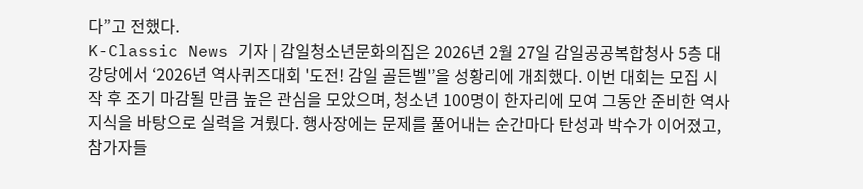다”고 전했다.
K-Classic News 기자 | 감일청소년문화의집은 2026년 2월 27일 감일공공복합청사 5층 대강당에서 ‘2026년 역사퀴즈대회 '도전! 감일 골든벨'’을 성황리에 개최했다. 이번 대회는 모집 시작 후 조기 마감될 만큼 높은 관심을 모았으며, 청소년 100명이 한자리에 모여 그동안 준비한 역사 지식을 바탕으로 실력을 겨뤘다. 행사장에는 문제를 풀어내는 순간마다 탄성과 박수가 이어졌고, 참가자들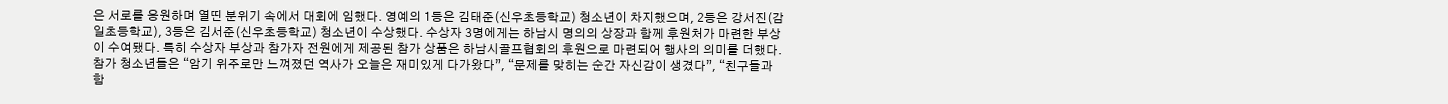은 서로를 응원하며 열띤 분위기 속에서 대회에 임했다. 영예의 1등은 김태준(신우초등학교) 청소년이 차지했으며, 2등은 강서진(감일초등학교), 3등은 김서준(신우초등학교) 청소년이 수상했다. 수상자 3명에게는 하남시 명의의 상장과 함께 후원처가 마련한 부상이 수여됐다. 특히 수상자 부상과 참가자 전원에게 제공된 참가 상품은 하남시골프협회의 후원으로 마련되어 행사의 의미를 더했다. 참가 청소년들은 “암기 위주로만 느껴졌던 역사가 오늘은 재미있게 다가왔다”, “문제를 맞히는 순간 자신감이 생겼다”, “친구들과 함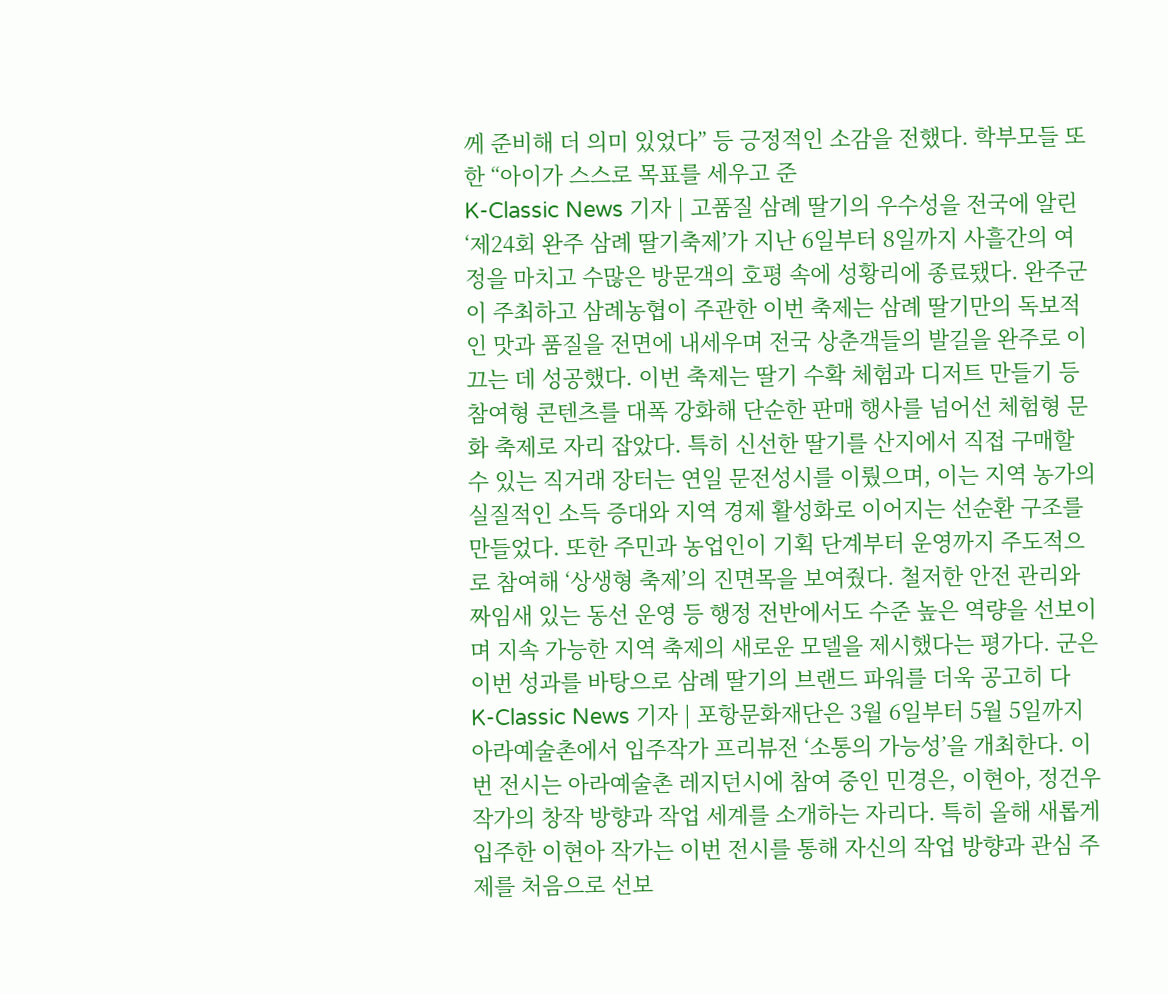께 준비해 더 의미 있었다” 등 긍정적인 소감을 전했다. 학부모들 또한 “아이가 스스로 목표를 세우고 준
K-Classic News 기자 | 고품질 삼례 딸기의 우수성을 전국에 알린 ‘제24회 완주 삼례 딸기축제’가 지난 6일부터 8일까지 사흘간의 여정을 마치고 수많은 방문객의 호평 속에 성황리에 종료됐다. 완주군이 주최하고 삼례농협이 주관한 이번 축제는 삼례 딸기만의 독보적인 맛과 품질을 전면에 내세우며 전국 상춘객들의 발길을 완주로 이끄는 데 성공했다. 이번 축제는 딸기 수확 체험과 디저트 만들기 등 참여형 콘텐츠를 대폭 강화해 단순한 판매 행사를 넘어선 체험형 문화 축제로 자리 잡았다. 특히 신선한 딸기를 산지에서 직접 구매할 수 있는 직거래 장터는 연일 문전성시를 이뤘으며, 이는 지역 농가의 실질적인 소득 증대와 지역 경제 활성화로 이어지는 선순환 구조를 만들었다. 또한 주민과 농업인이 기획 단계부터 운영까지 주도적으로 참여해 ‘상생형 축제’의 진면목을 보여줬다. 철저한 안전 관리와 짜임새 있는 동선 운영 등 행정 전반에서도 수준 높은 역량을 선보이며 지속 가능한 지역 축제의 새로운 모델을 제시했다는 평가다. 군은 이번 성과를 바탕으로 삼례 딸기의 브랜드 파워를 더욱 공고히 다
K-Classic News 기자 | 포항문화재단은 3월 6일부터 5월 5일까지 아라예술촌에서 입주작가 프리뷰전 ‘소통의 가능성’을 개최한다. 이번 전시는 아라예술촌 레지던시에 참여 중인 민경은, 이현아, 정건우 작가의 창작 방향과 작업 세계를 소개하는 자리다. 특히 올해 새롭게 입주한 이현아 작가는 이번 전시를 통해 자신의 작업 방향과 관심 주제를 처음으로 선보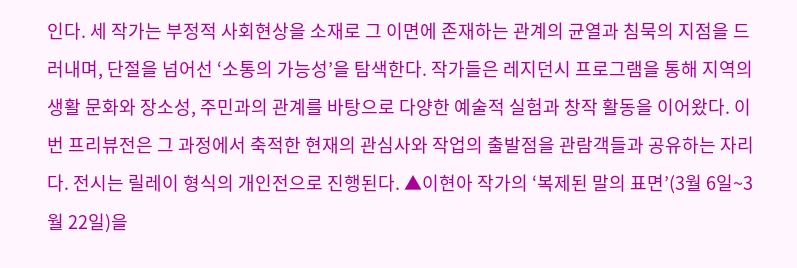인다. 세 작가는 부정적 사회현상을 소재로 그 이면에 존재하는 관계의 균열과 침묵의 지점을 드러내며, 단절을 넘어선 ‘소통의 가능성’을 탐색한다. 작가들은 레지던시 프로그램을 통해 지역의 생활 문화와 장소성, 주민과의 관계를 바탕으로 다양한 예술적 실험과 창작 활동을 이어왔다. 이번 프리뷰전은 그 과정에서 축적한 현재의 관심사와 작업의 출발점을 관람객들과 공유하는 자리다. 전시는 릴레이 형식의 개인전으로 진행된다. ▲이현아 작가의 ‘복제된 말의 표면’(3월 6일~3월 22일)을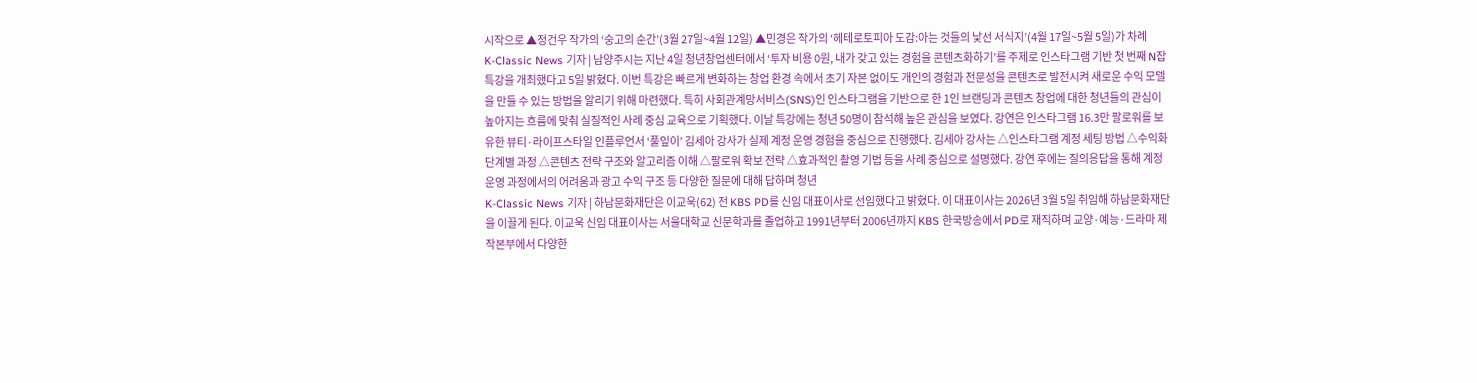시작으로 ▲정건우 작가의 ‘숭고의 순간’(3월 27일~4월 12일) ▲민경은 작가의 ‘헤테로토피아 도감:아는 것들의 낯선 서식지’(4월 17일~5월 5일)가 차례
K-Classic News 기자 | 남양주시는 지난 4일 청년창업센터에서 ‘투자 비용 0원, 내가 갖고 있는 경험을 콘텐츠화하기’를 주제로 인스타그램 기반 첫 번째 N잡 특강을 개최했다고 5일 밝혔다. 이번 특강은 빠르게 변화하는 창업 환경 속에서 초기 자본 없이도 개인의 경험과 전문성을 콘텐츠로 발전시켜 새로운 수익 모델을 만들 수 있는 방법을 알리기 위해 마련했다. 특히 사회관계망서비스(SNS)인 인스타그램을 기반으로 한 1인 브랜딩과 콘텐츠 창업에 대한 청년들의 관심이 높아지는 흐름에 맞춰 실질적인 사례 중심 교육으로 기획했다. 이날 특강에는 청년 50명이 참석해 높은 관심을 보였다. 강연은 인스타그램 16.3만 팔로워를 보유한 뷰티·라이프스타일 인플루언서 ‘풀잎이’ 김세아 강사가 실제 계정 운영 경험을 중심으로 진행했다. 김세아 강사는 △인스타그램 계정 세팅 방법 △수익화 단계별 과정 △콘텐츠 전략 구조와 알고리즘 이해 △팔로워 확보 전략 △효과적인 촬영 기법 등을 사례 중심으로 설명했다. 강연 후에는 질의응답을 통해 계정 운영 과정에서의 어려움과 광고 수익 구조 등 다양한 질문에 대해 답하며 청년
K-Classic News 기자 | 하남문화재단은 이교욱(62) 전 KBS PD를 신임 대표이사로 선임했다고 밝혔다. 이 대표이사는 2026년 3월 5일 취임해 하남문화재단을 이끌게 된다. 이교욱 신임 대표이사는 서울대학교 신문학과를 졸업하고 1991년부터 2006년까지 KBS 한국방송에서 PD로 재직하며 교양·예능·드라마 제작본부에서 다양한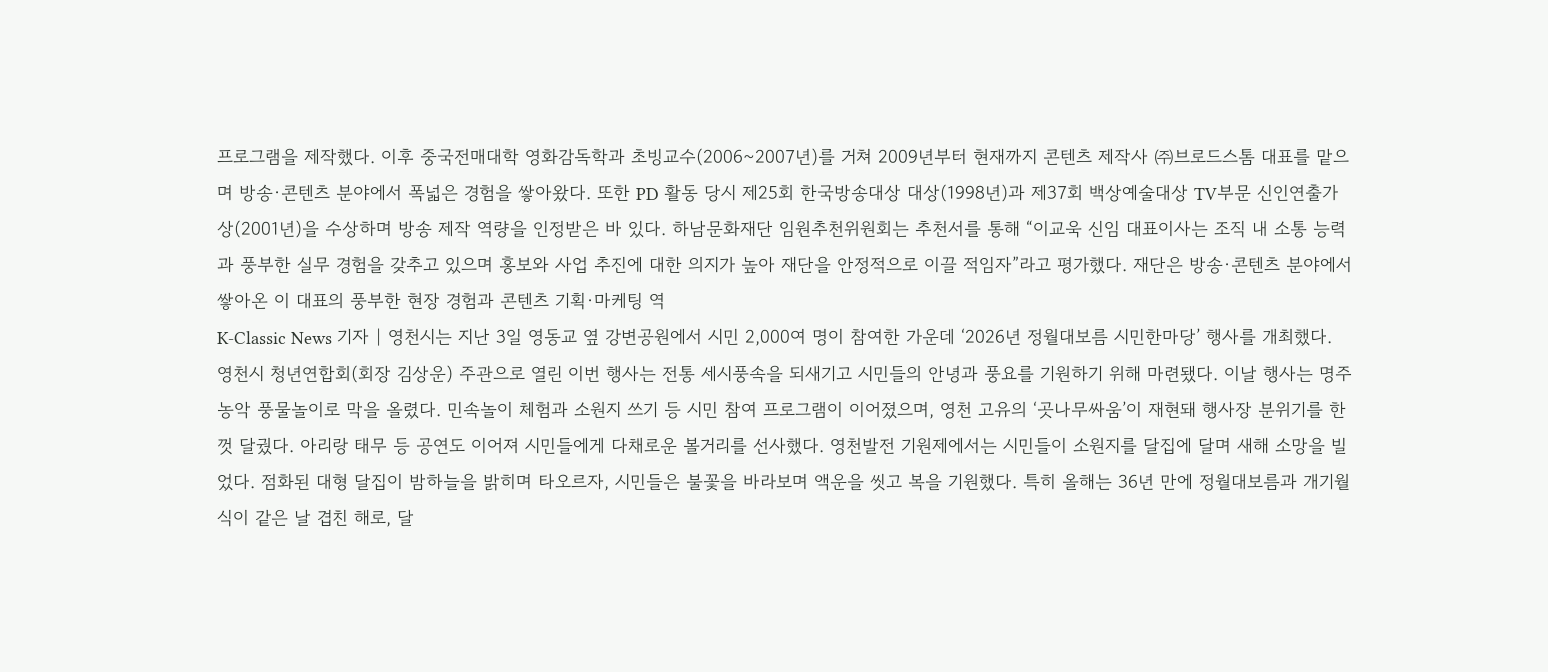프로그램을 제작했다. 이후 중국전매대학 영화감독학과 초빙교수(2006~2007년)를 거쳐 2009년부터 현재까지 콘텐츠 제작사 ㈜브로드스톰 대표를 맡으며 방송·콘텐츠 분야에서 폭넓은 경험을 쌓아왔다. 또한 PD 활동 당시 제25회 한국방송대상 대상(1998년)과 제37회 백상예술대상 TV부문 신인연출가상(2001년)을 수상하며 방송 제작 역량을 인정받은 바 있다. 하남문화재단 임원추천위원회는 추천서를 통해 “이교욱 신임 대표이사는 조직 내 소통 능력과 풍부한 실무 경험을 갖추고 있으며 홍보와 사업 추진에 대한 의지가 높아 재단을 안정적으로 이끌 적임자”라고 평가했다. 재단은 방송·콘텐츠 분야에서 쌓아온 이 대표의 풍부한 현장 경험과 콘텐츠 기획·마케팅 역
K-Classic News 기자 | 영천시는 지난 3일 영동교 옆 강변공원에서 시민 2,000여 명이 참여한 가운데 ‘2026년 정월대보름 시민한마당’ 행사를 개최했다. 영천시 청년연합회(회장 김상운) 주관으로 열린 이번 행사는 전통 세시풍속을 되새기고 시민들의 안녕과 풍요를 기원하기 위해 마련됐다. 이날 행사는 명주농악 풍물놀이로 막을 올렸다. 민속놀이 체험과 소원지 쓰기 등 시민 참여 프로그램이 이어졌으며, 영천 고유의 ‘곳나무싸움’이 재현돼 행사장 분위기를 한껏 달궜다. 아리랑 태무 등 공연도 이어져 시민들에게 다채로운 볼거리를 선사했다. 영천발전 기원제에서는 시민들이 소원지를 달집에 달며 새해 소망을 빌었다. 점화된 대형 달집이 밤하늘을 밝히며 타오르자, 시민들은 불꽃을 바라보며 액운을 씻고 복을 기원했다. 특히 올해는 36년 만에 정월대보름과 개기월식이 같은 날 겹친 해로, 달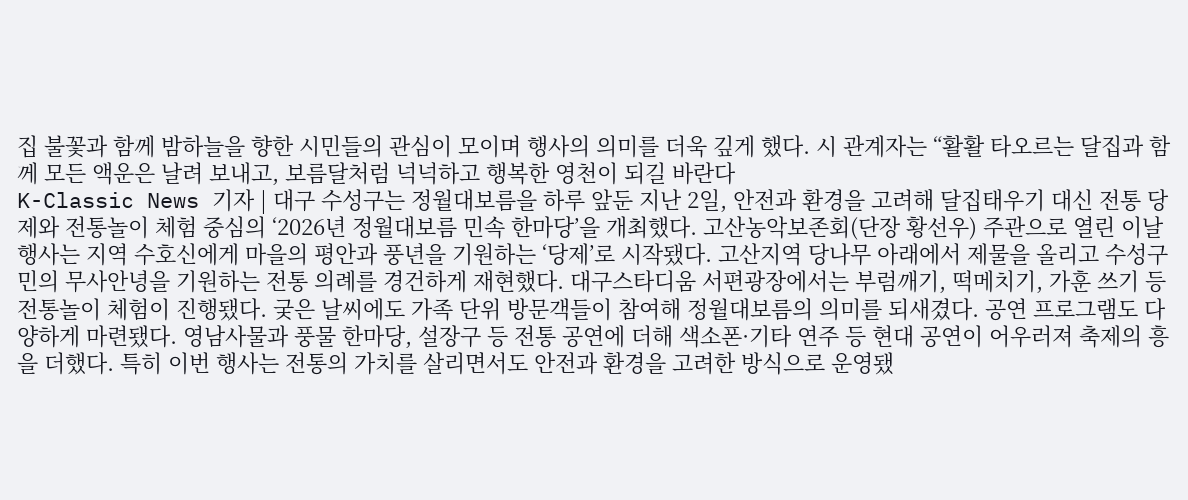집 불꽃과 함께 밤하늘을 향한 시민들의 관심이 모이며 행사의 의미를 더욱 깊게 했다. 시 관계자는 “활활 타오르는 달집과 함께 모든 액운은 날려 보내고, 보름달처럼 넉넉하고 행복한 영천이 되길 바란다
K-Classic News 기자 | 대구 수성구는 정월대보름을 하루 앞둔 지난 2일, 안전과 환경을 고려해 달집태우기 대신 전통 당제와 전통놀이 체험 중심의 ‘2026년 정월대보름 민속 한마당’을 개최했다. 고산농악보존회(단장 황선우) 주관으로 열린 이날 행사는 지역 수호신에게 마을의 평안과 풍년을 기원하는 ‘당제’로 시작됐다. 고산지역 당나무 아래에서 제물을 올리고 수성구민의 무사안녕을 기원하는 전통 의례를 경건하게 재현했다. 대구스타디움 서편광장에서는 부럼깨기, 떡메치기, 가훈 쓰기 등 전통놀이 체험이 진행됐다. 궂은 날씨에도 가족 단위 방문객들이 참여해 정월대보름의 의미를 되새겼다. 공연 프로그램도 다양하게 마련됐다. 영남사물과 풍물 한마당, 설장구 등 전통 공연에 더해 색소폰·기타 연주 등 현대 공연이 어우러져 축제의 흥을 더했다. 특히 이번 행사는 전통의 가치를 살리면서도 안전과 환경을 고려한 방식으로 운영됐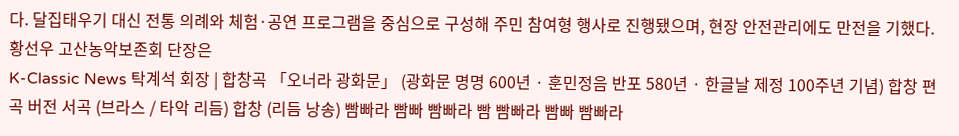다. 달집태우기 대신 전통 의례와 체험·공연 프로그램을 중심으로 구성해 주민 참여형 행사로 진행됐으며, 현장 안전관리에도 만전을 기했다. 황선우 고산농악보존회 단장은
K-Classic News 탁계석 회장 | 합창곡 「오너라 광화문」 (광화문 명명 600년 · 훈민정음 반포 580년 · 한글날 제정 100주년 기념) 합창 편곡 버전 서곡 (브라스 / 타악 리듬) 합창 (리듬 낭송) 빰빠라 빰빠 빰빠라 빰 빰빠라 빰빠 빰빠라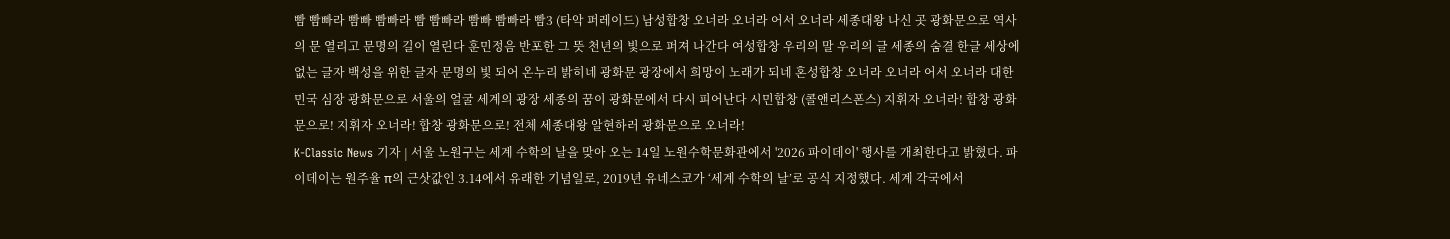빰 빰빠라 빰빠 빰빠라 빰 빰빠라 빰빠 빰빠라 빰3 (타악 퍼레이드) 남성합창 오너라 오너라 어서 오너라 세종대왕 나신 곳 광화문으로 역사의 문 열리고 문명의 길이 열린다 훈민정음 반포한 그 뜻 천년의 빛으로 퍼져 나간다 여성합창 우리의 말 우리의 글 세종의 숨결 한글 세상에 없는 글자 백성을 위한 글자 문명의 빛 되어 온누리 밝히네 광화문 광장에서 희망이 노래가 되네 혼성합창 오너라 오너라 어서 오너라 대한민국 심장 광화문으로 서울의 얼굴 세계의 광장 세종의 꿈이 광화문에서 다시 피어난다 시민합창 (콜앤리스폰스) 지휘자 오너라! 합창 광화문으로! 지휘자 오너라! 합창 광화문으로! 전체 세종대왕 알현하러 광화문으로 오너라!
K-Classic News 기자 | 서울 노원구는 세계 수학의 날을 맞아 오는 14일 노원수학문화관에서 '2026 파이데이' 행사를 개최한다고 밝혔다. 파이데이는 원주율 π의 근삿값인 3.14에서 유래한 기념일로, 2019년 유네스코가 ‘세계 수학의 날’로 공식 지정했다. 세계 각국에서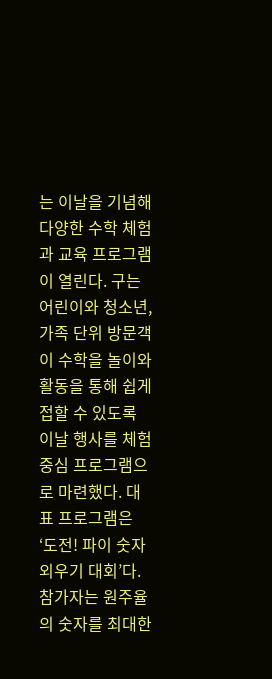는 이날을 기념해 다양한 수학 체험과 교육 프로그램이 열린다. 구는 어린이와 청소년, 가족 단위 방문객이 수학을 놀이와 활동을 통해 쉽게 접할 수 있도록 이날 행사를 체험 중심 프로그램으로 마련했다. 대표 프로그램은 ‘도전! 파이 숫자 외우기 대회’다. 참가자는 원주율의 숫자를 최대한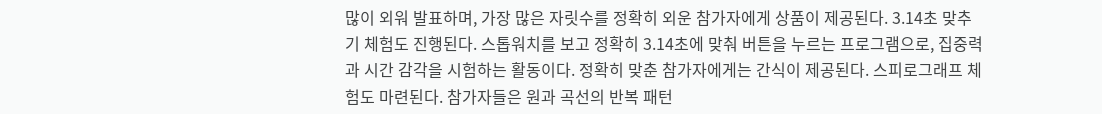많이 외워 발표하며, 가장 많은 자릿수를 정확히 외운 참가자에게 상품이 제공된다. 3.14초 맞추기 체험도 진행된다. 스톱워치를 보고 정확히 3.14초에 맞춰 버튼을 누르는 프로그램으로, 집중력과 시간 감각을 시험하는 활동이다. 정확히 맞춘 참가자에게는 간식이 제공된다. 스피로그래프 체험도 마련된다. 참가자들은 원과 곡선의 반복 패턴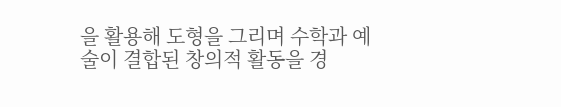을 활용해 도형을 그리며 수학과 예술이 결합된 창의적 활동을 경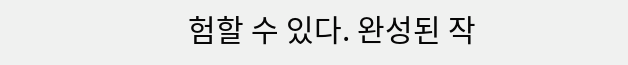험할 수 있다. 완성된 작